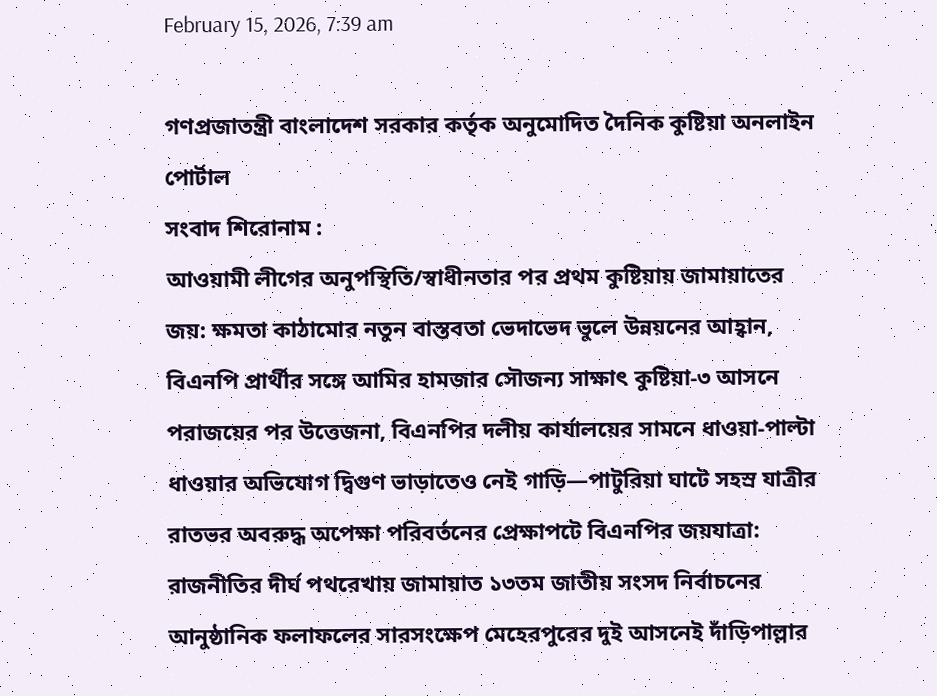February 15, 2026, 7:39 am

গণপ্রজাতন্ত্রী বাংলাদেশ সরকার কর্তৃক অনুমোদিত দৈনিক কুষ্টিয়া অনলাইন পোর্টাল
সংবাদ শিরোনাম :
আওয়ামী লীগের অনুপস্থিতি/স্বাধীনতার পর প্রথম কুষ্টিয়ায় জামায়াতের জয়: ক্ষমতা কাঠামোর নতুন বাস্তবতা ভেদাভেদ ভুলে উন্নয়নের আহ্বান, বিএনপি প্রার্থীর সঙ্গে আমির হামজার সৌজন্য সাক্ষাৎ কুষ্টিয়া-৩ আসনে পরাজয়ের পর উত্তেজনা, বিএনপির দলীয় কার্যালয়ের সামনে ধাওয়া-পাল্টা ধাওয়ার অভিযোগ দ্বিগুণ ভাড়াতেও নেই গাড়ি—পাটুরিয়া ঘাটে সহস্র যাত্রীর রাতভর অবরুদ্ধ অপেক্ষা পরিবর্তনের প্রেক্ষাপটে বিএনপির জয়যাত্রা: রাজনীতির দীর্ঘ পথরেখায় জামায়াত ১৩তম জাতীয় সংসদ নির্বাচনের আনুষ্ঠানিক ফলাফলের সারসংক্ষেপ মেহেরপুরের দুই আসনেই দাঁড়িপাল্লার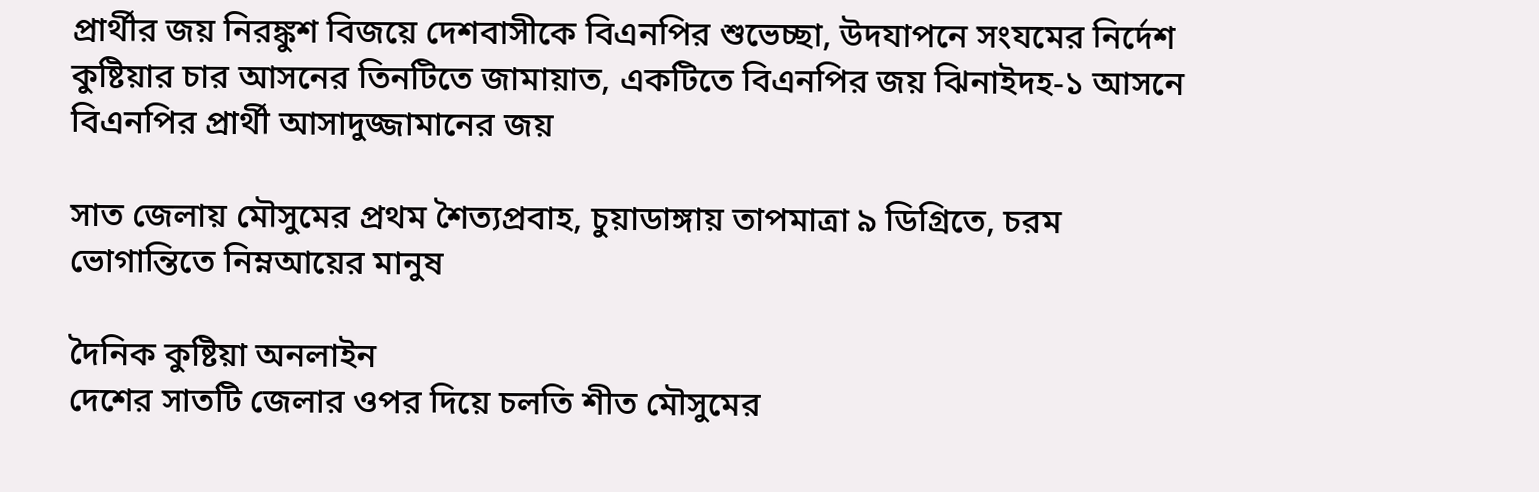প্রার্থীর জয় নিরঙ্কুশ বিজয়ে দেশবাসীকে বিএনপির শুভেচ্ছা, উদযাপনে সংযমের নির্দেশ কুষ্টিয়ার চার আসনের তিনটিতে জামায়াত, একটিতে বিএনপির জয় ঝিনাইদহ-১ আসনে বিএনপির প্রার্থী আসাদুজ্জামানের জয়

সাত জেলায় মৌসুমের প্রথম শৈত্যপ্রবাহ, চুয়াডাঙ্গায় তাপমাত্রা ৯ ডিগ্রিতে, চরম ভোগান্তিতে নিম্নআয়ের মানুষ

দৈনিক কুষ্টিয়া অনলাইন
দেশের সাতটি জেলার ওপর দিয়ে চলতি শীত মৌসুমের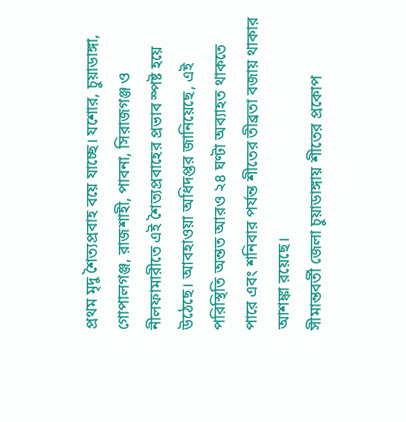প্রথম মৃদু শৈত্যপ্রবাহ বয়ে যাচ্ছে। যশোর, চুয়াডাঙ্গা, গোপালগঞ্জ, রাজশাহী, পাবনা, সিরাজগঞ্জ ও নীলফামারীতে এই শৈত্যপ্রবাহের প্রভাব স্পষ্ট হয়ে উঠেছে। আবহাওয়া অধিদপ্তর জানিয়েছে, এই পরিস্থিতি অন্তত আরও ২৪ ঘণ্টা অব্যাহত থাকতে পারে এবং শনিবার পর্যন্ত শীতের তীব্রতা বজায় থাকার আশঙ্কা রয়েছে।
সীমান্তবর্তী জেলা চুয়াডাঙ্গায় শীতের প্রকোপ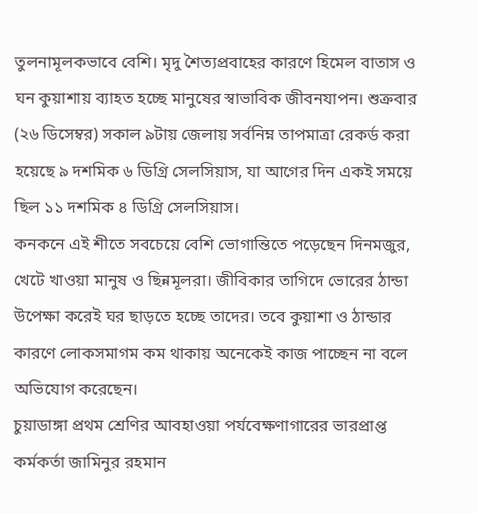তুলনামূলকভাবে বেশি। মৃদু শৈত্যপ্রবাহের কারণে হিমেল বাতাস ও ঘন কুয়াশায় ব্যাহত হচ্ছে মানুষের স্বাভাবিক জীবনযাপন। শুক্রবার (২৬ ডিসেম্বর) সকাল ৯টায় জেলায় সর্বনিম্ন তাপমাত্রা রেকর্ড করা হয়েছে ৯ দশমিক ৬ ডিগ্রি সেলসিয়াস, যা আগের দিন একই সময়ে ছিল ১১ দশমিক ৪ ডিগ্রি সেলসিয়াস।
কনকনে এই শীতে সবচেয়ে বেশি ভোগান্তিতে পড়েছেন দিনমজুর, খেটে খাওয়া মানুষ ও ছিন্নমূলরা। জীবিকার তাগিদে ভোরের ঠান্ডা উপেক্ষা করেই ঘর ছাড়তে হচ্ছে তাদের। তবে কুয়াশা ও ঠান্ডার কারণে লোকসমাগম কম থাকায় অনেকেই কাজ পাচ্ছেন না বলে অভিযোগ করেছেন।
চুয়াডাঙ্গা প্রথম শ্রেণির আবহাওয়া পর্যবেক্ষণাগারের ভারপ্রাপ্ত কর্মকর্তা জামিনুর রহমান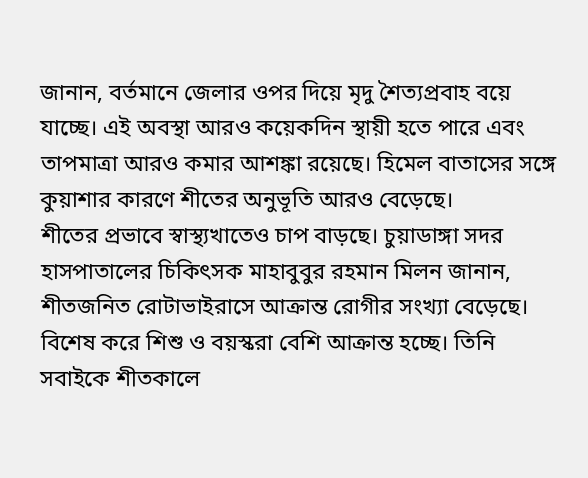জানান, বর্তমানে জেলার ওপর দিয়ে মৃদু শৈত্যপ্রবাহ বয়ে যাচ্ছে। এই অবস্থা আরও কয়েকদিন স্থায়ী হতে পারে এবং তাপমাত্রা আরও কমার আশঙ্কা রয়েছে। হিমেল বাতাসের সঙ্গে কুয়াশার কারণে শীতের অনুভূতি আরও বেড়েছে।
শীতের প্রভাবে স্বাস্থ্যখাতেও চাপ বাড়ছে। চুয়াডাঙ্গা সদর হাসপাতালের চিকিৎসক মাহাবুবুর রহমান মিলন জানান, শীতজনিত রোটাভাইরাসে আক্রান্ত রোগীর সংখ্যা বেড়েছে। বিশেষ করে শিশু ও বয়স্করা বেশি আক্রান্ত হচ্ছে। তিনি সবাইকে শীতকালে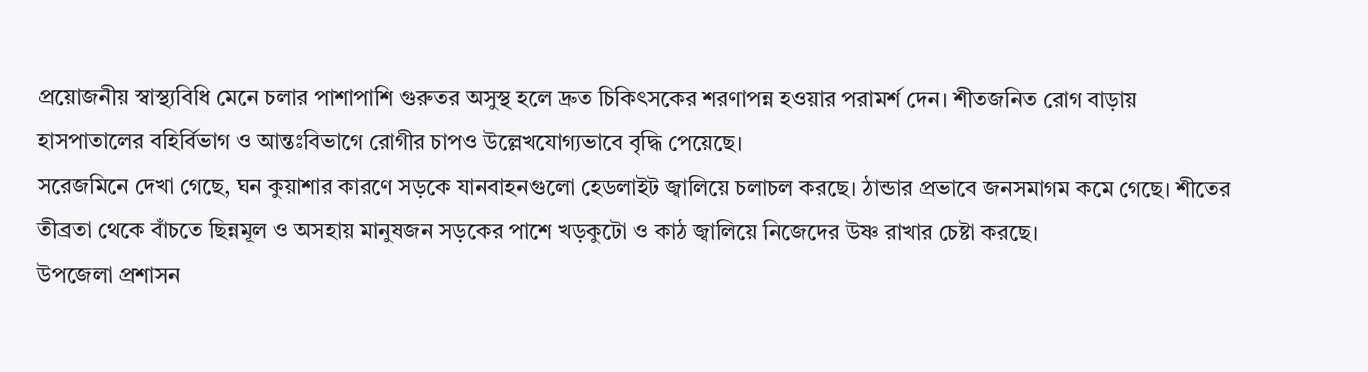প্রয়োজনীয় স্বাস্থ্যবিধি মেনে চলার পাশাপাশি গুরুতর অসুস্থ হলে দ্রুত চিকিৎসকের শরণাপন্ন হওয়ার পরামর্শ দেন। শীতজনিত রোগ বাড়ায় হাসপাতালের বহির্বিভাগ ও আন্তঃবিভাগে রোগীর চাপও উল্লেখযোগ্যভাবে বৃদ্ধি পেয়েছে।
সরেজমিনে দেখা গেছে, ঘন কুয়াশার কারণে সড়কে যানবাহনগুলো হেডলাইট জ্বালিয়ে চলাচল করছে। ঠান্ডার প্রভাবে জনসমাগম কমে গেছে। শীতের তীব্রতা থেকে বাঁচতে ছিন্নমূল ও অসহায় মানুষজন সড়কের পাশে খড়কুটো ও কাঠ জ্বালিয়ে নিজেদের উষ্ণ রাখার চেষ্টা করছে।
উপজেলা প্রশাসন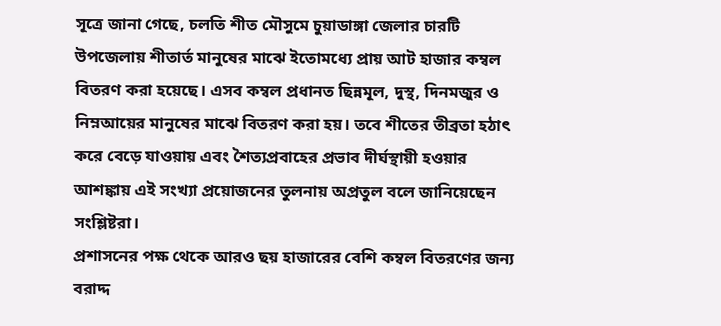সূত্রে জানা গেছে, চলতি শীত মৌসুমে চুয়াডাঙ্গা জেলার চারটি উপজেলায় শীতার্ত মানুষের মাঝে ইতোমধ্যে প্রায় আট হাজার কম্বল বিতরণ করা হয়েছে। এসব কম্বল প্রধানত ছিন্নমূল, দুস্থ, দিনমজুর ও নিম্নআয়ের মানুষের মাঝে বিতরণ করা হয়। তবে শীতের তীব্রতা হঠাৎ করে বেড়ে যাওয়ায় এবং শৈত্যপ্রবাহের প্রভাব দীর্ঘস্থায়ী হওয়ার আশঙ্কায় এই সংখ্যা প্রয়োজনের তুলনায় অপ্রতুল বলে জানিয়েছেন সংশ্লিষ্টরা।
প্রশাসনের পক্ষ থেকে আরও ছয় হাজারের বেশি কম্বল বিতরণের জন্য বরাদ্দ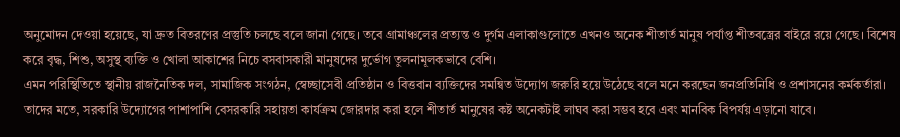অনুমোদন দেওয়া হয়েছে, যা দ্রুত বিতরণের প্রস্তুতি চলছে বলে জানা গেছে। তবে গ্রামাঞ্চলের প্রত্যন্ত ও দুর্গম এলাকাগুলোতে এখনও অনেক শীতার্ত মানুষ পর্যাপ্ত শীতবস্ত্রের বাইরে রয়ে গেছে। বিশেষ করে বৃদ্ধ, শিশু, অসুস্থ ব্যক্তি ও খোলা আকাশের নিচে বসবাসকারী মানুষদের দুর্ভোগ তুলনামূলকভাবে বেশি।
এমন পরিস্থিতিতে স্থানীয় রাজনৈতিক দল, সামাজিক সংগঠন, স্বেচ্ছাসেবী প্রতিষ্ঠান ও বিত্তবান ব্যক্তিদের সমন্বিত উদ্যোগ জরুরি হয়ে উঠেছে বলে মনে করছেন জনপ্রতিনিধি ও প্রশাসনের কর্মকর্তারা। তাদের মতে, সরকারি উদ্যোগের পাশাপাশি বেসরকারি সহায়তা কার্যক্রম জোরদার করা হলে শীতার্ত মানুষের কষ্ট অনেকটাই লাঘব করা সম্ভব হবে এবং মানবিক বিপর্যয় এড়ানো যাবে।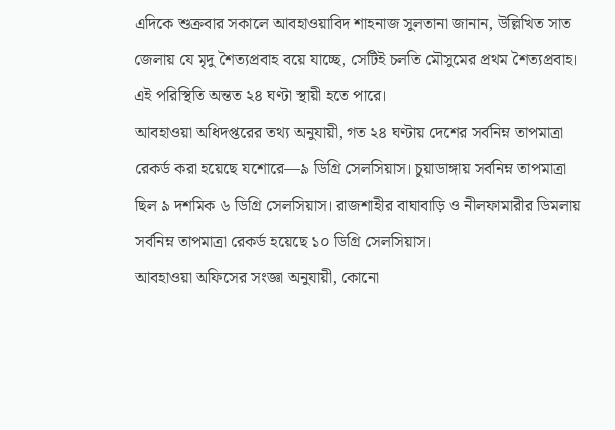এদিকে শুক্রবার সকালে আবহাওয়াবিদ শাহনাজ সুলতানা জানান, উল্লিখিত সাত জেলায় যে মৃদু শৈত্যপ্রবাহ বয়ে যাচ্ছে, সেটিই চলতি মৌসুমের প্রথম শৈত্যপ্রবাহ। এই পরিস্থিতি অন্তত ২৪ ঘণ্টা স্থায়ী হতে পারে।
আবহাওয়া অধিদপ্তরের তথ্য অনুযায়ী, গত ২৪ ঘণ্টায় দেশের সর্বনিম্ন তাপমাত্রা রেকর্ড করা হয়েছে যশোরে—৯ ডিগ্রি সেলসিয়াস। চুয়াডাঙ্গায় সর্বনিম্ন তাপমাত্রা ছিল ৯ দশমিক ৬ ডিগ্রি সেলসিয়াস। রাজশাহীর বাঘাবাড়ি ও নীলফামারীর ডিমলায় সর্বনিম্ন তাপমাত্রা রেকর্ড হয়েছে ১০ ডিগ্রি সেলসিয়াস।
আবহাওয়া অফিসের সংজ্ঞা অনুযায়ী, কোনো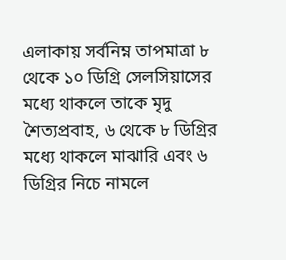এলাকায় সর্বনিম্ন তাপমাত্রা ৮ থেকে ১০ ডিগ্রি সেলসিয়াসের মধ্যে থাকলে তাকে মৃদু শৈত্যপ্রবাহ, ৬ থেকে ৮ ডিগ্রির মধ্যে থাকলে মাঝারি এবং ৬ ডিগ্রির নিচে নামলে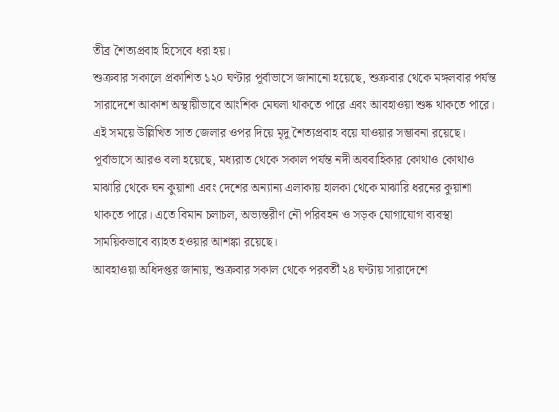তীব্র শৈত্যপ্রবাহ হিসেবে ধরা হয়।
শুক্রবার সকালে প্রকাশিত ১২০ ঘণ্টার পূর্বাভাসে জানানো হয়েছে, শুক্রবার থেকে মঙ্গলবার পর্যন্ত সারাদেশে আকাশ অস্থায়ীভাবে আংশিক মেঘলা থাকতে পারে এবং আবহাওয়া শুষ্ক থাকতে পারে। এই সময়ে উল্লিখিত সাত জেলার ওপর দিয়ে মৃদু শৈত্যপ্রবাহ বয়ে যাওয়ার সম্ভাবনা রয়েছে।
পূর্বাভাসে আরও বলা হয়েছে, মধ্যরাত থেকে সকাল পর্যন্ত নদী অববাহিকার কোথাও কোথাও মাঝারি থেকে ঘন কুয়াশা এবং দেশের অন্যান্য এলাকায় হালকা থেকে মাঝারি ধরনের কুয়াশা থাকতে পারে। এতে বিমান চলাচল, অভ্যন্তরীণ নৌ পরিবহন ও সড়ক যোগাযোগ ব্যবস্থা সাময়িকভাবে ব্যাহত হওয়ার আশঙ্কা রয়েছে।
আবহাওয়া অধিদপ্তর জানায়, শুক্রবার সকাল থেকে পরবর্তী ২৪ ঘণ্টায় সারাদেশে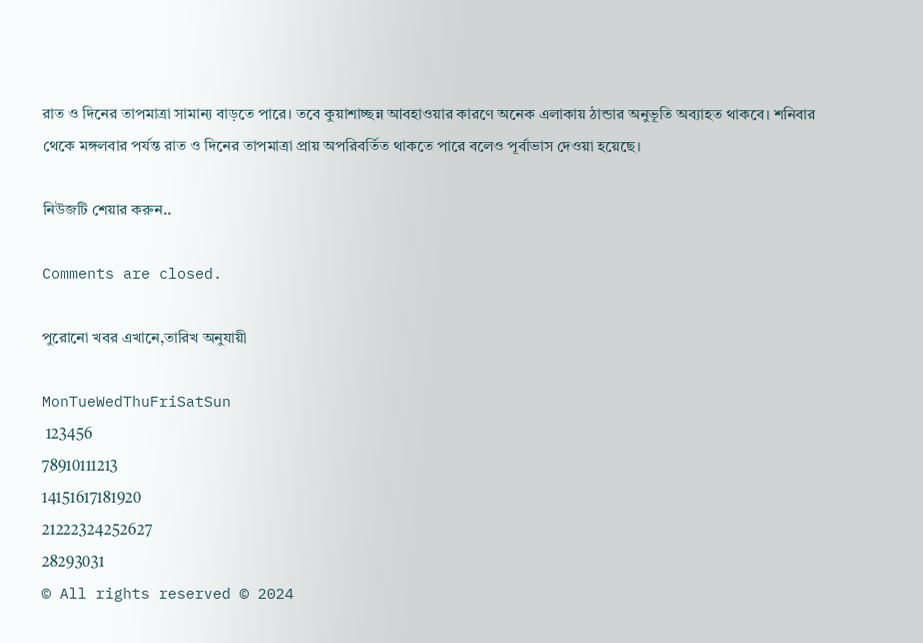রাত ও দিনের তাপমাত্রা সামান্য বাড়তে পারে। তবে কুয়াশাচ্ছন্ন আবহাওয়ার কারণে অনেক এলাকায় ঠান্ডার অনুভূতি অব্যাহত থাকবে। শনিবার থেকে মঙ্গলবার পর্যন্ত রাত ও দিনের তাপমাত্রা প্রায় অপরিবর্তিত থাকতে পারে বলেও পূর্বাভাস দেওয়া হয়েছে।

নিউজটি শেয়ার করুন..

Comments are closed.

পুরোনো খবর এখানে,তারিখ অনুযায়ী

MonTueWedThuFriSatSun
 123456
78910111213
14151617181920
21222324252627
28293031
© All rights reserved © 2024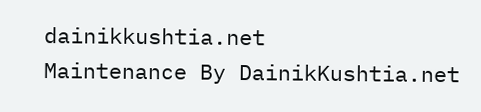dainikkushtia.net
Maintenance By DainikKushtia.net